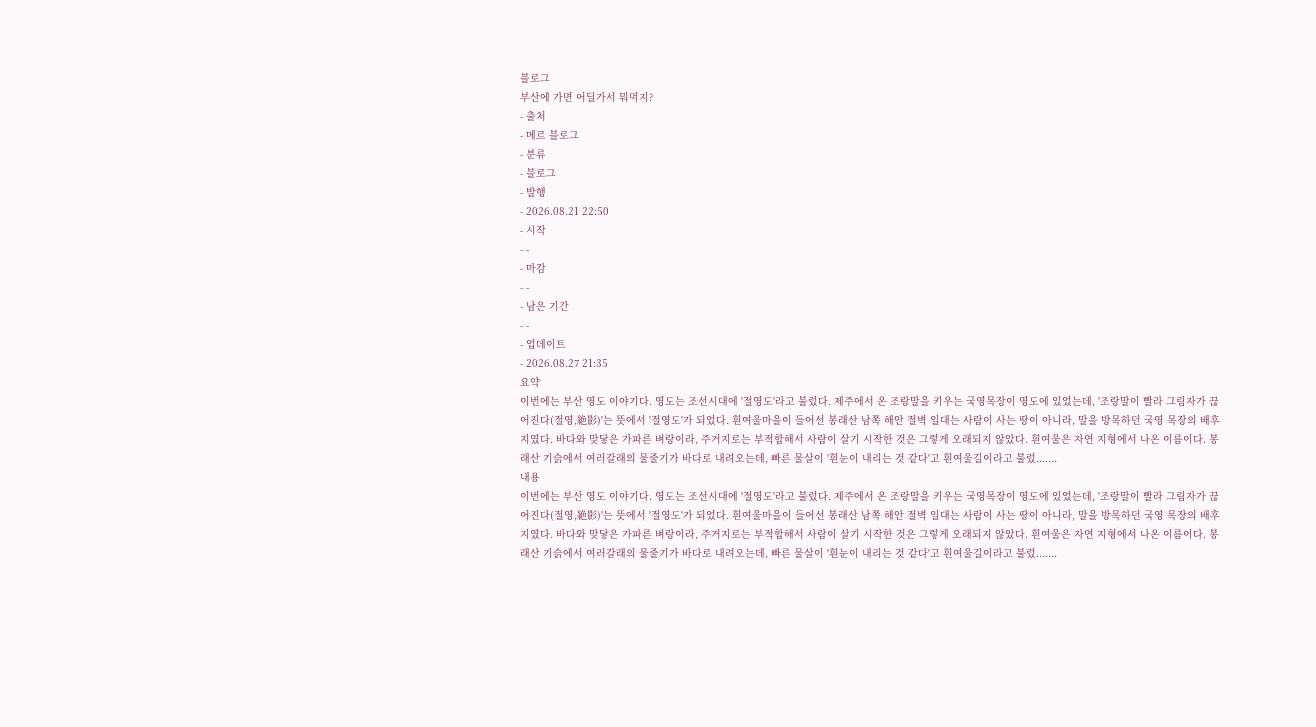블로그
부산에 가면 어딜가서 뭐먹지?
- 출처
- 메르 블로그
- 분류
- 블로그
- 발행
- 2026.08.21 22:50
- 시작
- -
- 마감
- -
- 남은 기간
- -
- 업데이트
- 2026.08.27 21:35
요약
이번에는 부산 영도 이야기다. 영도는 조선시대에 '절영도'라고 불렀다. 제주에서 온 조랑말을 키우는 국영목장이 영도에 있었는데, '조랑말이 빨라 그림자가 끊어진다(절영,絶影)'는 뜻에서 '절영도'가 되었다. 흰여울마을이 들어선 봉래산 남쪽 해안 절벽 일대는 사람이 사는 땅이 아니라, 말을 방목하던 국영 목장의 배후지였다. 바다와 맞닿은 가파른 벼랑이라, 주거지로는 부적합해서 사람이 살기 시작한 것은 그렇게 오래되지 않았다. 흰여울은 자연 지형에서 나온 이름이다. 봉래산 기슭에서 여러갈래의 물줄기가 바다로 내려오는데, 빠른 물살이 '흰눈이 내리는 것 같다'고 흰여울길이라고 불렀.......
내용
이번에는 부산 영도 이야기다. 영도는 조선시대에 '절영도'라고 불렀다. 제주에서 온 조랑말을 키우는 국영목장이 영도에 있었는데, '조랑말이 빨라 그림자가 끊어진다(절영,絶影)'는 뜻에서 '절영도'가 되었다. 흰여울마을이 들어선 봉래산 남쪽 해안 절벽 일대는 사람이 사는 땅이 아니라, 말을 방목하던 국영 목장의 배후지였다. 바다와 맞닿은 가파른 벼랑이라, 주거지로는 부적합해서 사람이 살기 시작한 것은 그렇게 오래되지 않았다. 흰여울은 자연 지형에서 나온 이름이다. 봉래산 기슭에서 여러갈래의 물줄기가 바다로 내려오는데, 빠른 물살이 '흰눈이 내리는 것 같다'고 흰여울길이라고 불렀.......